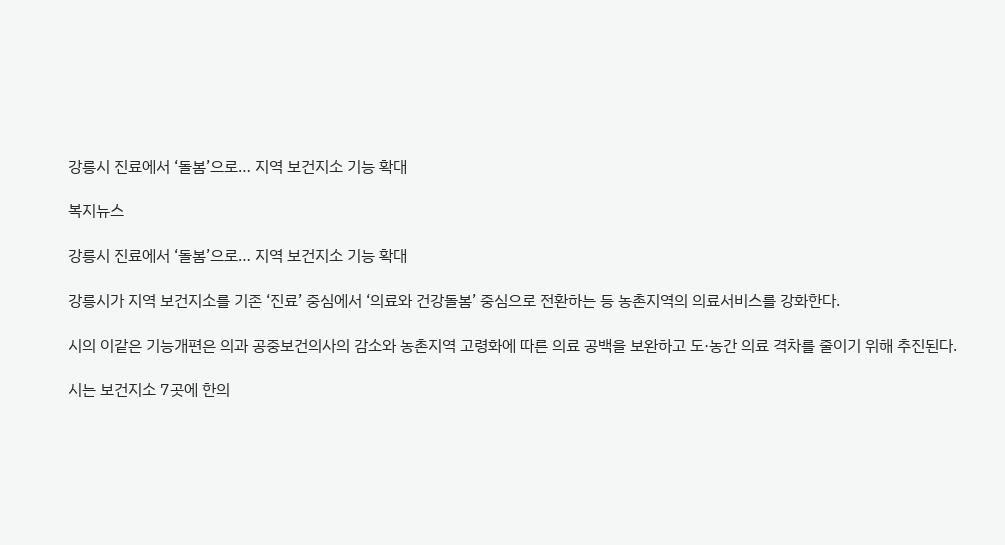강릉시 진료에서 ‘돌봄’으로… 지역 보건지소 기능 확대

복지뉴스

강릉시 진료에서 ‘돌봄’으로… 지역 보건지소 기능 확대

강릉시가 지역 보건지소를 기존 ‘진료’ 중심에서 ‘의료와 건강돌봄’ 중심으로 전환하는 등 농촌지역의 의료서비스를 강화한다.

시의 이같은 기능개편은 의과 공중보건의사의 감소와 농촌지역 고령화에 따른 의료 공백을 보완하고 도·농간 의료 격차를 줄이기 위해 추진된다.

시는 보건지소 7곳에 한의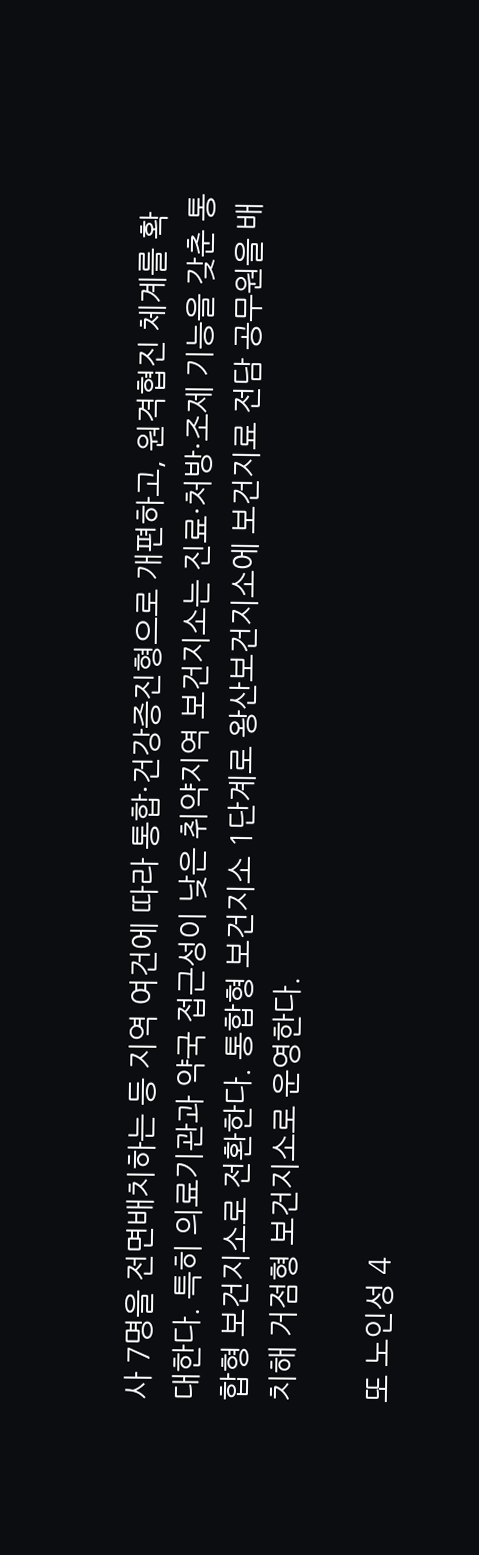사 7명을 전면배치하는 등 지역 여건에 따라 통합·건강증진형으로 개편하고, 원격협진 체계를 확대한다. 특히 의료기관과 약국 접근성이 낮은 취약지역 보건지소는 진료·처방·조제 기능을 갖춘 통합형 보건지소로 전환한다. 통합형 보건지소 1단계로 왕산보건지소에 보건지료 전담 공무원을 배치해 거점형 보건지소로 운영한다.

또 노인성 4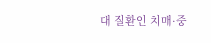대 질환인 치매·중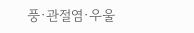풍·관절염·우울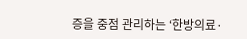증을 중점 관리하는 ‘한방의료·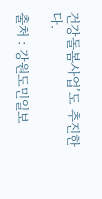건강돌봄사업’도 추진한다.

출처 : 강원도민일보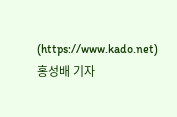(https://www.kado.net) 홍성배 기자